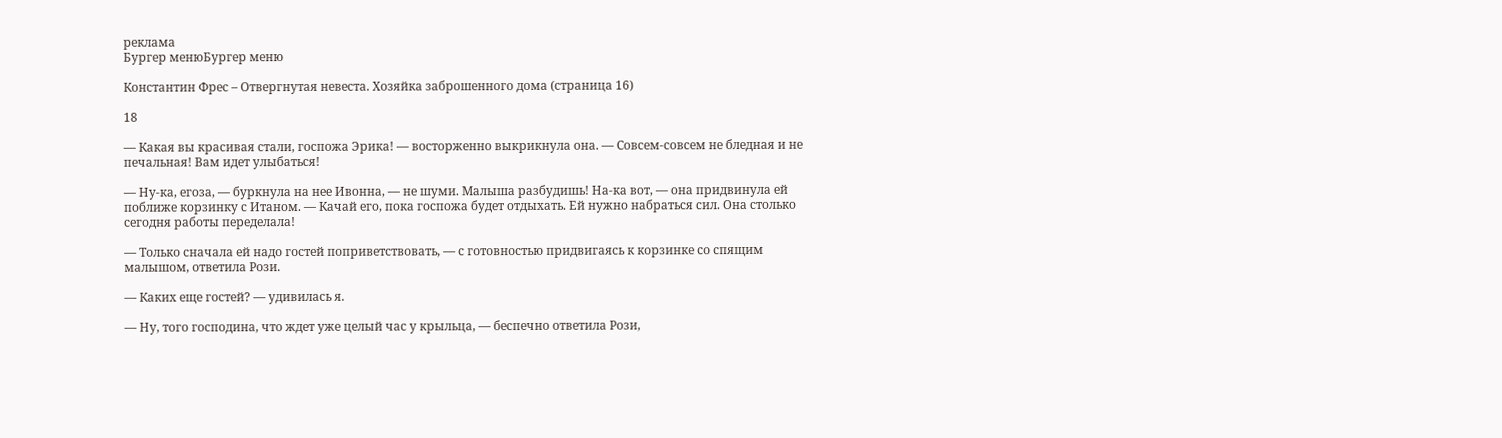реклама
Бургер менюБургер меню

Константин Фрес – Отвергнутая невеста. Хозяйка заброшенного дома (страница 16)

18

— Какая вы красивая стали, госпожа Эрика! — восторженно выкрикнула она. — Совсем-совсем не бледная и не печальная! Вам идет улыбаться!

— Ну-ка, егоза, — буркнула на нее Ивонна, — не шуми. Малыша разбудишь! На-ка вот, — она придвинула ей поближе корзинку с Итаном. — Качай его, пока госпожа будет отдыхать. Ей нужно набраться сил. Она столько сегодня работы переделала!

— Только сначала ей надо гостей поприветствовать, — с готовностью придвигаясь к корзинке со спящим малышом, ответила Рози.

— Каких еще гостей? — удивилась я.

— Ну, того господина, что ждет уже целый час у крыльца, — беспечно ответила Рози,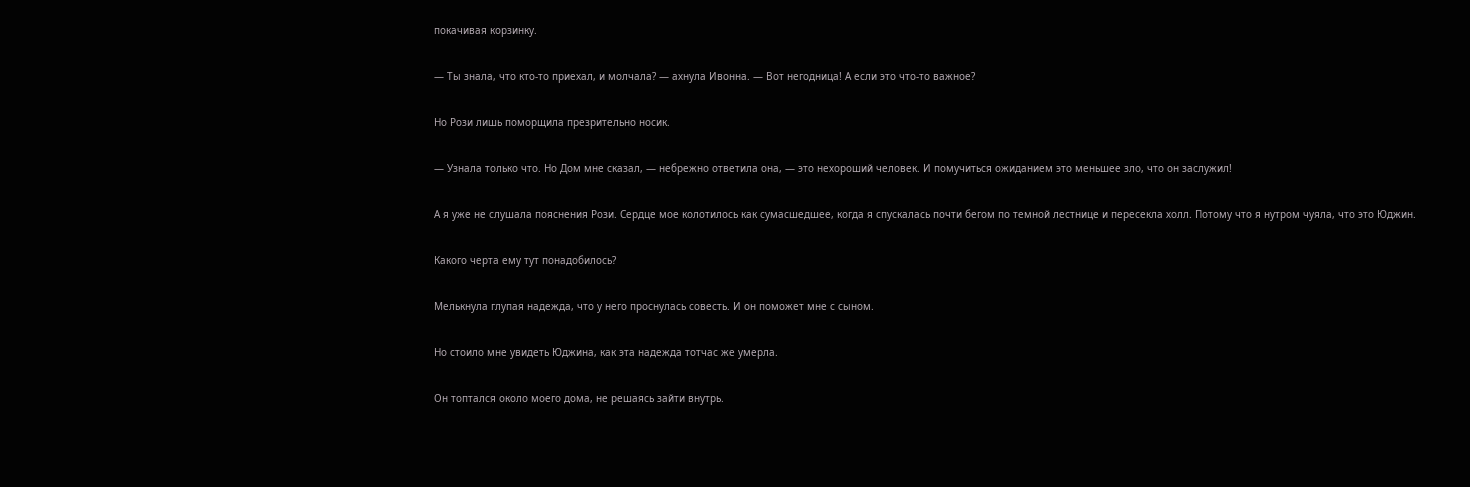покачивая корзинку.

— Ты знала, что кто-то приехал, и молчала? — ахнула Ивонна. — Вот негодница! А если это что-то важное?

Но Рози лишь поморщила презрительно носик.

— Узнала только что. Но Дом мне сказал, — небрежно ответила она, — это нехороший человек. И помучиться ожиданием это меньшее зло, что он заслужил!

А я уже не слушала пояснения Рози. Сердце мое колотилось как сумасшедшее, когда я спускалась почти бегом по темной лестнице и пересекла холл. Потому что я нутром чуяла, что это Юджин.

Какого черта ему тут понадобилось?

Мелькнула глупая надежда, что у него проснулась совесть. И он поможет мне с сыном.

Но стоило мне увидеть Юджина, как эта надежда тотчас же умерла.

Он топтался около моего дома, не решаясь зайти внутрь.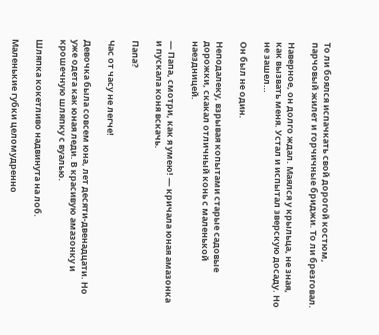То ли боялся испачкать свой дорогой костюм, парчовый жилет и горчичные бриджи. То ли брезговал.

Наверное, он долго ждал. Маялся у крыльца, не зная, как вызвать меня. Устал и испытал зверскую досаду. Но не зашел…

Он был не один.

Неподалеку, взрывая копытами старые садовые дорожки, скакал отличный конь с маленькой наездницей.

— Папа, смотри, как я умею! — кричала юная амазонка и пускала коня вскачь.

Папа?

Час от часу не легче!

Девочка была совсем юна, лет десяти-двенадцати. Но уже одета как юная леди. В красивую амазонку и крошечную шляпку с вуалью.

Шляпка кокетливо надвинута на лоб.

Маленькие губки целомудренно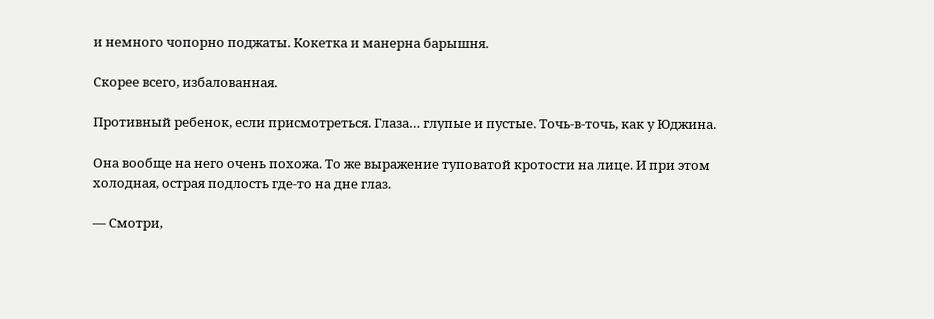и немного чопорно поджаты. Кокетка и манерна барышня.

Скорее всего, избалованная.

Противный ребенок, если присмотреться. Глаза… глупые и пустые. Точь-в-точь, как у Юджина.

Она вообще на него очень похожа. То же выражение туповатой кротости на лице. И при этом холодная, острая подлость где-то на дне глаз.

— Смотри,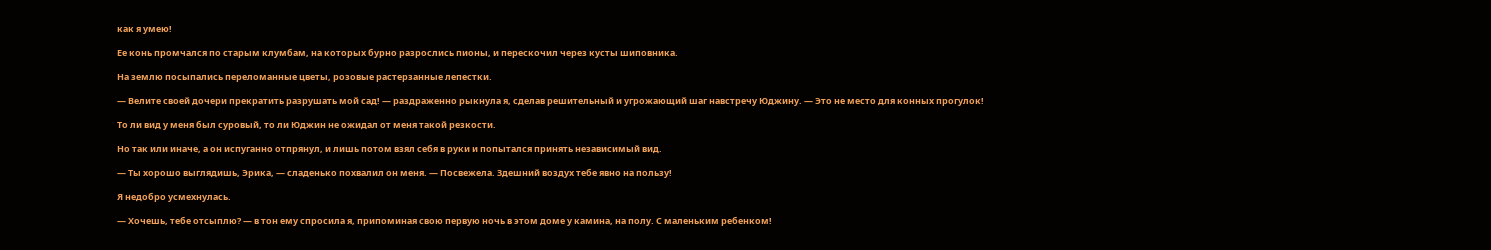как я умею!

Ее конь промчался по старым клумбам, на которых бурно разрослись пионы, и перескочил через кусты шиповника.

На землю посыпались переломанные цветы, розовые растерзанные лепестки.

— Велите своей дочери прекратить разрушать мой сад! — раздраженно рыкнула я, сделав решительный и угрожающий шаг навстречу Юджину. — Это не место для конных прогулок!

То ли вид у меня был суровый, то ли Юджин не ожидал от меня такой резкости.

Но так или иначе, а он испуганно отпрянул, и лишь потом взял себя в руки и попытался принять независимый вид.

— Ты хорошо выглядишь, Эрика, — сладенько похвалил он меня. — Посвежела. Здешний воздух тебе явно на пользу!

Я недобро усмехнулась.

— Хочешь, тебе отсыплю? — в тон ему спросила я, припоминая свою первую ночь в этом доме у камина, на полу. С маленьким ребенком!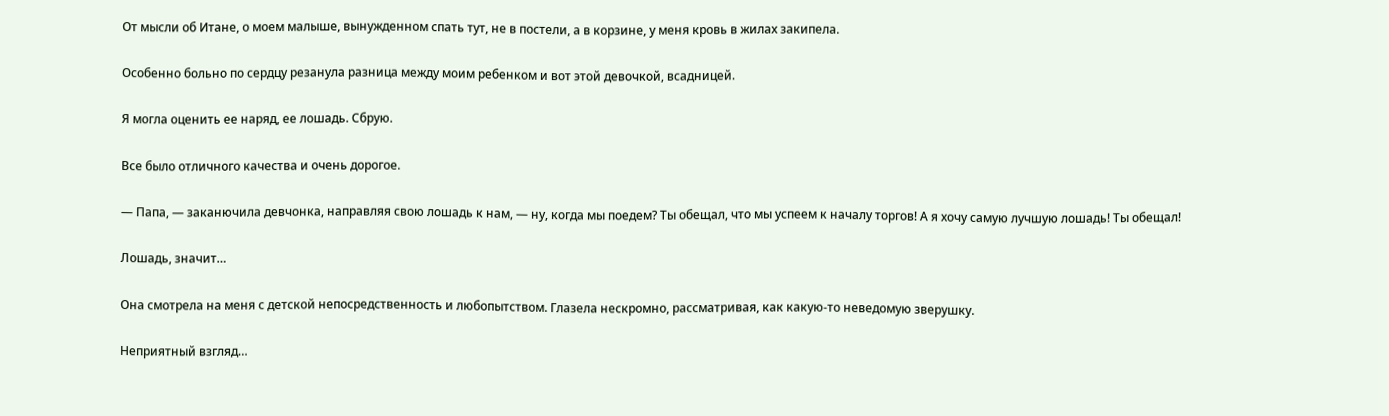От мысли об Итане, о моем малыше, вынужденном спать тут, не в постели, а в корзине, у меня кровь в жилах закипела.

Особенно больно по сердцу резанула разница между моим ребенком и вот этой девочкой, всадницей.

Я могла оценить ее наряд, ее лошадь. Сбрую.

Все было отличного качества и очень дорогое.

— Папа, — заканючила девчонка, направляя свою лошадь к нам, — ну, когда мы поедем? Ты обещал, что мы успеем к началу торгов! А я хочу самую лучшую лошадь! Ты обещал!

Лошадь, значит…

Она смотрела на меня с детской непосредственность и любопытством. Глазела нескромно, рассматривая, как какую-то неведомую зверушку.

Неприятный взгляд…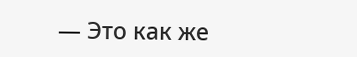— Это как же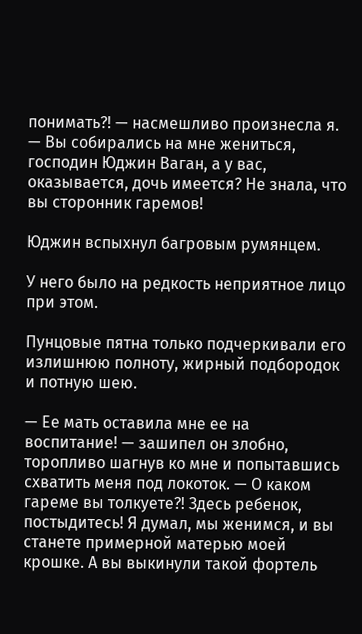понимать?! — насмешливо произнесла я. — Вы собирались на мне жениться, господин Юджин Ваган, а у вас, оказывается, дочь имеется? Не знала, что вы сторонник гаремов!

Юджин вспыхнул багровым румянцем.

У него было на редкость неприятное лицо при этом.

Пунцовые пятна только подчеркивали его излишнюю полноту, жирный подбородок и потную шею.

— Ее мать оставила мне ее на воспитание! — зашипел он злобно, торопливо шагнув ко мне и попытавшись схватить меня под локоток. — О каком гареме вы толкуете?! Здесь ребенок, постыдитесь! Я думал, мы женимся, и вы станете примерной матерью моей крошке. А вы выкинули такой фортель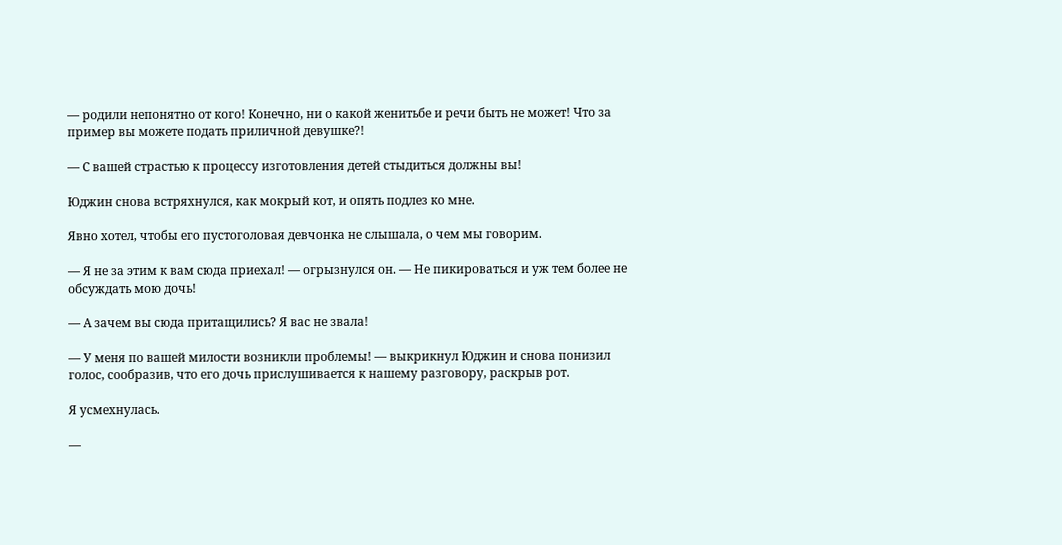— родили непонятно от кого! Конечно, ни о какой женитьбе и речи быть не может! Что за пример вы можете подать приличной девушке?!

— С вашей страстью к процессу изготовления детей стыдиться должны вы!

Юджин снова встряхнулся, как мокрый кот, и опять подлез ко мне.

Явно хотел, чтобы его пустоголовая девчонка не слышала, о чем мы говорим.

— Я не за этим к вам сюда приехал! — огрызнулся он. — Не пикироваться и уж тем более не обсуждать мою дочь!

— А зачем вы сюда притащились? Я вас не звала!

— У меня по вашей милости возникли проблемы! — выкрикнул Юджин и снова понизил голос, сообразив, что его дочь прислушивается к нашему разговору, раскрыв рот.

Я усмехнулась.

—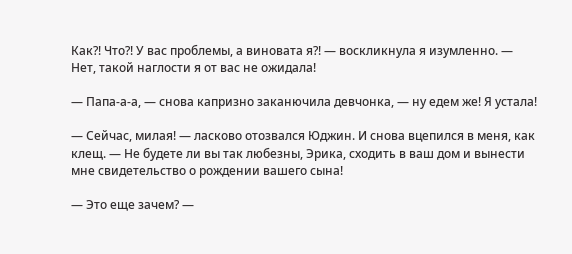Как?! Что?! У вас проблемы, а виновата я?! — воскликнула я изумленно. — Нет, такой наглости я от вас не ожидала!

— Папа-а-а, — снова капризно заканючила девчонка, — ну едем же! Я устала!

— Сейчас, милая! — ласково отозвался Юджин. И снова вцепился в меня, как клещ. — Не будете ли вы так любезны, Эрика, сходить в ваш дом и вынести мне свидетельство о рождении вашего сына!

— Это еще зачем? —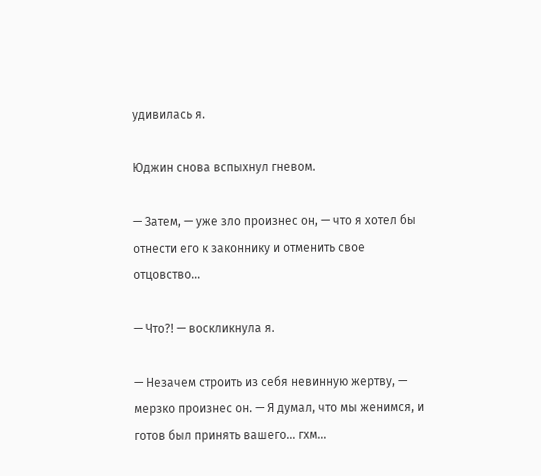удивилась я.

Юджин снова вспыхнул гневом.

— Затем, — уже зло произнес он, — что я хотел бы отнести его к законнику и отменить свое отцовство…

— Что?! — воскликнула я.

— Незачем строить из себя невинную жертву, — мерзко произнес он. — Я думал, что мы женимся, и готов был принять вашего… гхм…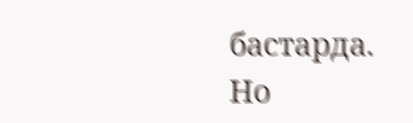бастарда. Но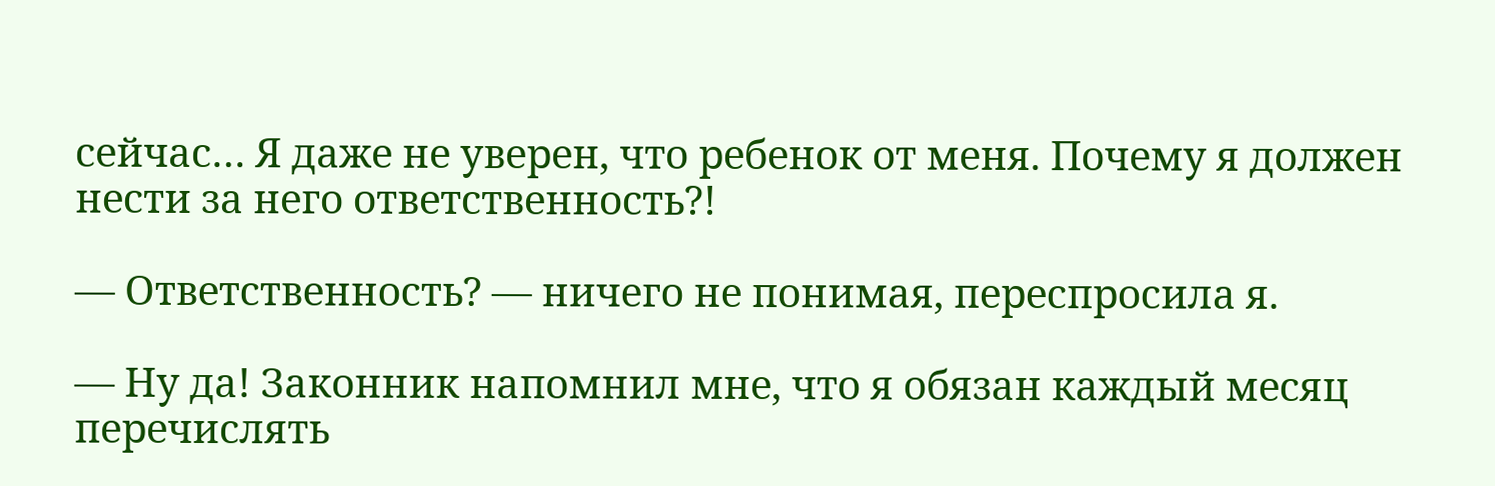сейчас… Я даже не уверен, что ребенок от меня. Почему я должен нести за него ответственность?!

— Ответственность? — ничего не понимая, переспросила я.

— Ну да! Законник напомнил мне, что я обязан каждый месяц перечислять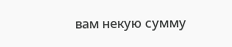вам некую сумму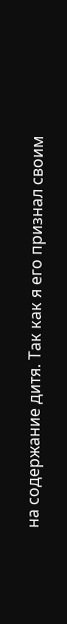на содержание дитя. Так как я его признал своим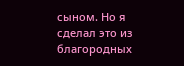сыном. Но я сделал это из благородных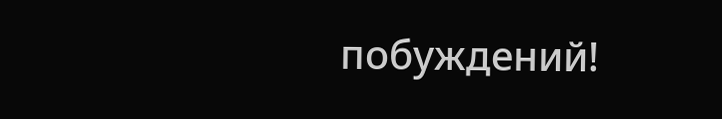побуждений!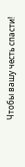Чтобы вашу честь спасти!